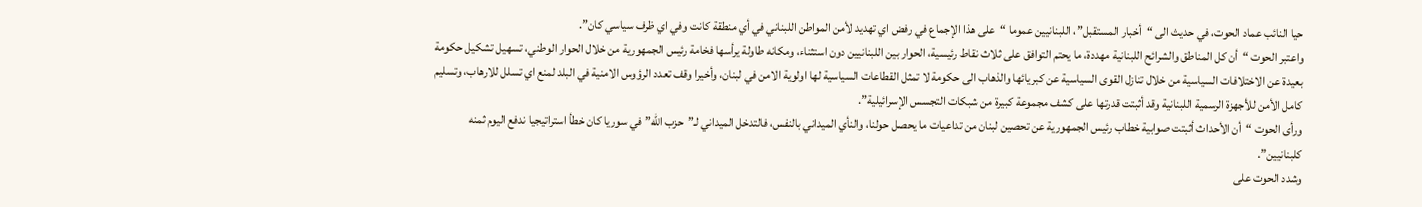حيا النائب عماد الحوت، في حديث الى “أخبار المستقبل”، اللبنانيين عموما “على هذا الإجماع في رفض اي تهديد لأمن المواطن اللبناني في أي منطقة كانت وفي اي ظرف سياسي كان”.
واعتبر الحوت “أن كل المناطق والشرائح اللبنانية مهددة، ما يحتم التوافق على ثلاث نقاط رئيسية، الحوار بين اللبنانيين دون استثناء، ومكانه طاولة يرأسها فخامة رئيس الجمهورية من خلال الحوار الوطني، تسهيل تشكيل حكومة بعيدة عن الاختلافات السياسية من خلال تنازل القوى السياسية عن كبريائها والذهاب الى حكومة لا تمثل القطاعات السياسية لها اولوية الامن في لبنان، وأخيرا وقف تعدد الرؤوس الامنية في البلد لمنع اي تسلل للارهاب، وتسليم كامل الأمن للأجهزة الرسمية اللبنانية وقد أثبتت قدرتها على كشف مجموعة كبيرة من شبكات التجسس الإسرائيلية”.
ورأى الحوت “أن الأحداث أثبتت صوابية خطاب رئيس الجمهورية عن تحصين لبنان من تداعيات ما يحصل حولنا، والنأي الميداني بالنفس، فالتدخل الميداني لـ”حزب الله” في سوريا كان خطأ استراتيجيا ندفع اليوم ثمنه كلبنانيين”.
وشدد الحوت على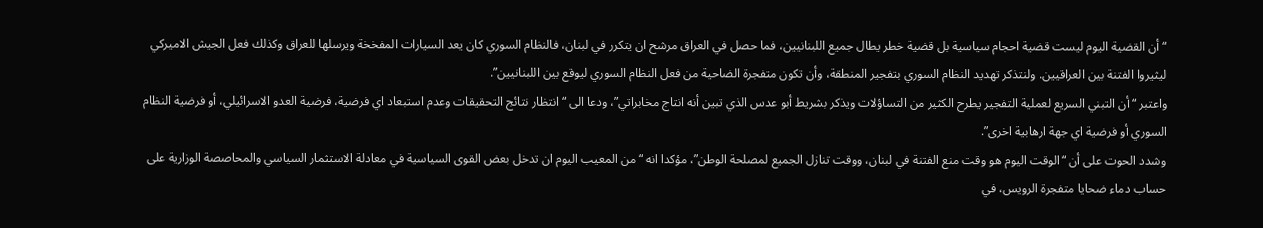“أن القضية اليوم ليست قضية احجام سياسية بل قضية خطر يطال جميع اللبنانيين، فما حصل في العراق مرشح ان يتكرر في لبنان، فالنظام السوري كان يعد السيارات المفخخة ويرسلها للعراق وكذلك فعل الجيش الاميركي ليثيروا الفتنة بين العراقيين. ولنتذكر تهديد النظام السوري بتفجير المنطقة، وأن تكون متفجرة الضاحية من فعل النظام السوري ليوقع بين اللبنانيين”.
واعتبر “أن التبني السريع لعملية التفجير يطرح الكثير من التساؤلات ويذكر بشريط أبو عدس الذي تبين أنه انتاج مخابراتي”، ودعا الى “انتظار نتائج التحقيقات وعدم استبعاد اي فرضية، فرضية العدو الاسرائيلي، أو فرضية النظام السوري أو فرضية اي جهة ارهابية اخرى”.
وشدد الحوت على أن “الوقت اليوم هو وقت منع الفتنة في لبنان، ووقت تنازل الجميع لمصلحة الوطن”، مؤكدا انه “من المعيب اليوم ان تدخل بعض القوى السياسية في معادلة الاستثمار السياسي والمحاصصة الوزارية على حساب دماء ضحايا متفجرة الرويس، في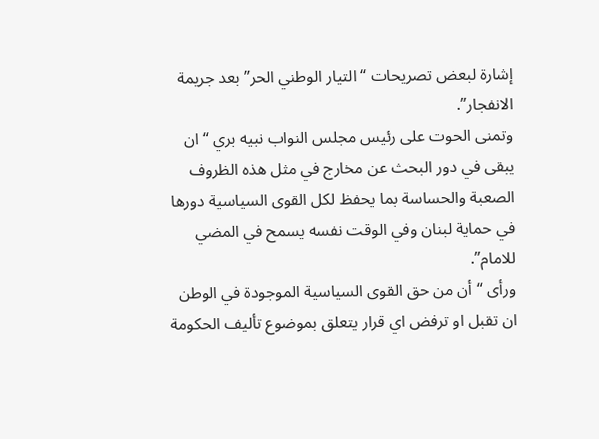إشارة لبعض تصريحات “التيار الوطني الحر” بعد جريمة الانفجار”.
وتمنى الحوت على رئيس مجلس النواب نبيه بري “ان يبقى في دور البحث عن مخارج في مثل هذه الظروف الصعبة والحساسة بما يحفظ لكل القوى السياسية دورها في حماية لبنان وفي الوقت نفسه يسمح في المضي للامام”.
ورأى “أن من حق القوى السياسية الموجودة في الوطن ان تقبل او ترفض اي قرار يتعلق بموضوع تأليف الحكومة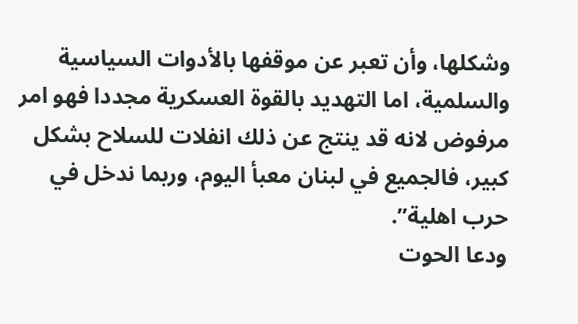وشكلها، وأن تعبر عن موقفها بالأدوات السياسية والسلمية، اما التهديد بالقوة العسكرية مجددا فهو امر مرفوض لانه قد ينتج عن ذلك انفلات للسلاح بشكل كبير، فالجميع في لبنان معبأ اليوم، وربما ندخل في حرب اهلية”.
ودعا الحوت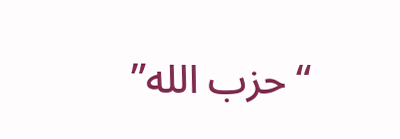“حزب الله”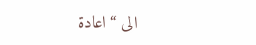الى “اعادة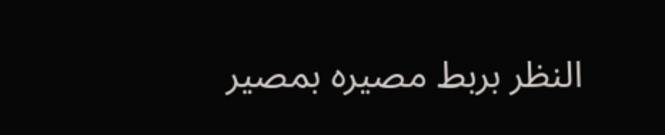النظر بربط مصيره بمصير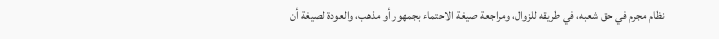نظام مجرم في حق شعبه، في طريقه للزوال، ومراجعة صيغة الاحتماء بجمهور أو مذهب، والعودة لصيغة أن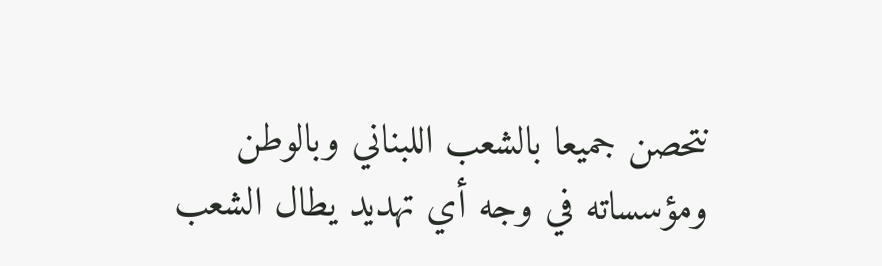نتحصن جميعا بالشعب اللبناني وبالوطن ومؤسساته في وجه أي تهديد يطال الشعب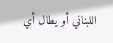اللبناني أو يطال أي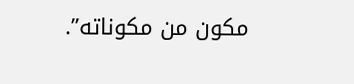مكون من مكوناته”.